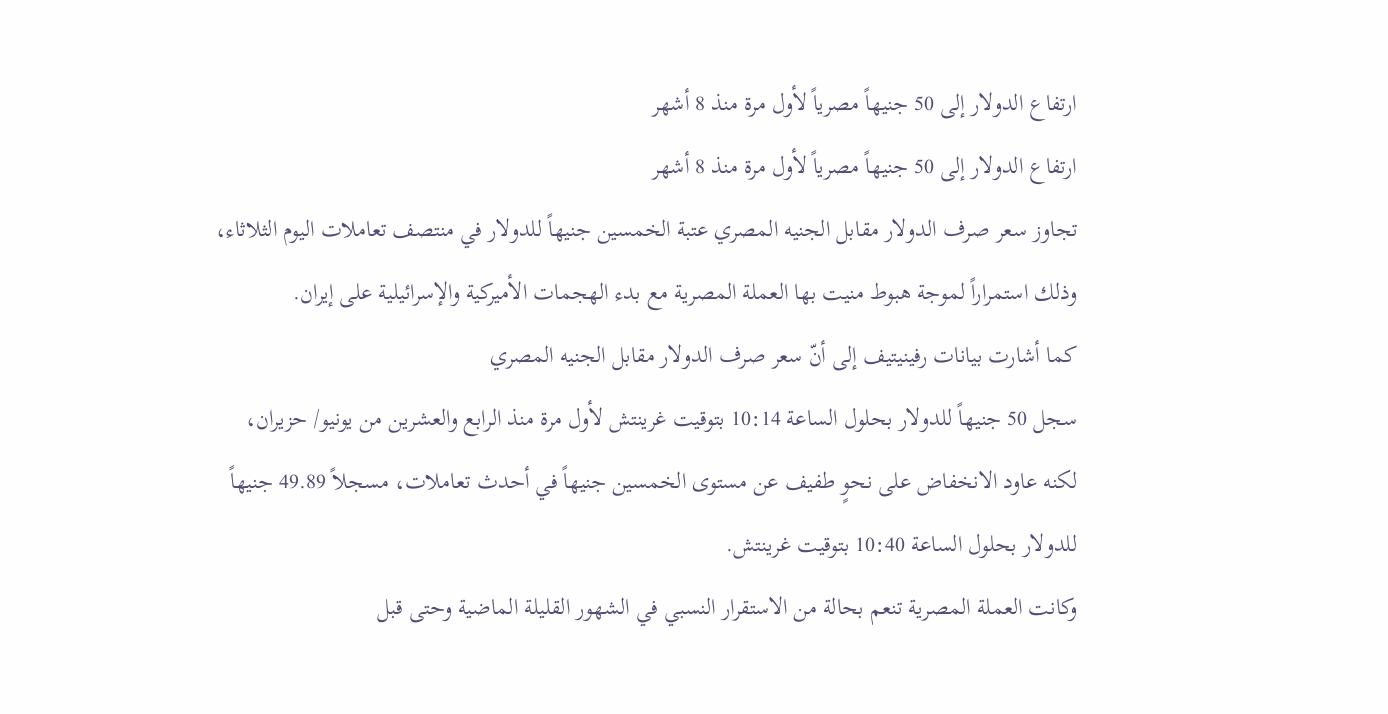ارتفاع الدولار إلى 50 جنيهاً مصرياً لأول مرة منذ 8 أشهر
ارتفاع الدولار إلى 50 جنيهاً مصرياً لأول مرة منذ 8 أشهر
تجاوز سعر صرف الدولار مقابل الجنيه المصري عتبة الخمسين جنيهاً للدولار في منتصف تعاملات اليوم الثلاثاء،
وذلك استمراراً لموجة هبوط منيت بها العملة المصرية مع بدء الهجمات الأميركية والإسرائيلية على إيران.
كما أشارت بيانات رفينيتيف إلى أنّ سعر صرف الدولار مقابل الجنيه المصري
سجل 50 جنيهاً للدولار بحلول الساعة 10:14 بتوقيت غرينتش لأول مرة منذ الرابع والعشرين من يونيو/ حزيران،
لكنه عاود الانخفاض على نحوٍ طفيف عن مستوى الخمسين جنيهاً في أحدث تعاملات، مسجلاً 49.89 جنيهاً للدولار بحلول الساعة 10:40 بتوقيت غرينتش.
وكانت العملة المصرية تنعم بحالة من الاستقرار النسبي في الشهور القليلة الماضية وحتى قبل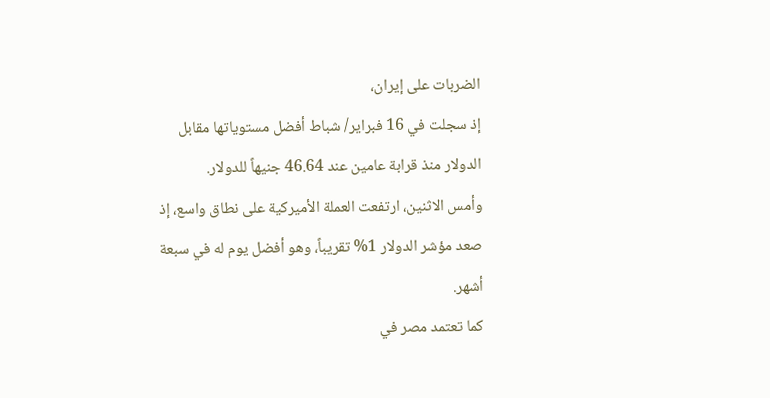الضربات على إيران،
إذ سجلت في 16 فبراير/ شباط أفضل مستوياتها مقابل الدولار منذ قرابة عامين عند 46.64 جنيهاً للدولار.
وأمس الاثنين، ارتفعت العملة الأميركية على نطاق واسع، إذ صعد مؤشر الدولار 1% تقريباً، وهو أفضل يوم له في سبعة أشهر.
كما تعتمد مصر في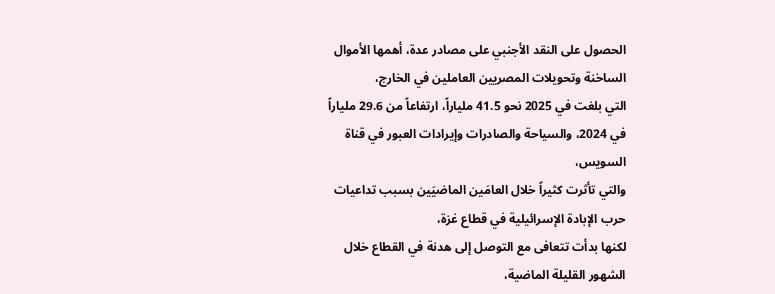الحصول على النقد الأجنبي على مصادر عدة، أهمها الأموال الساخنة وتحويلات المصريين العاملين في الخارج،
التي بلغت في 2025 نحو 41.5 ملياراً، ارتفاعاً من 29.6 ملياراً في 2024، والسياحة والصادرات وإيرادات العبور في قناة السويس،
والتي تأثرت كثيراً خلال العامَين الماضيَين بسبب تداعيات حرب الإبادة الإسرائيلية في قطاع غزة،
لكنها بدأت تتعافى مع التوصل إلى هدنة في القطاع خلال الشهور القليلة الماضية،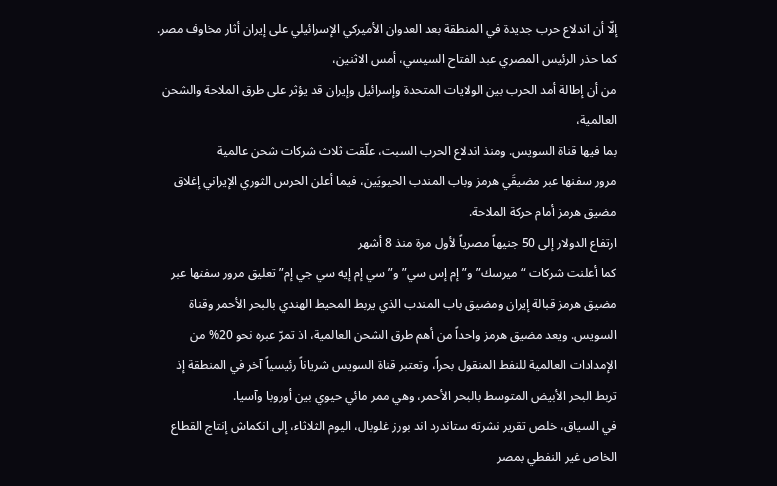إلّا أن اندلاع حرب جديدة في المنطقة بعد العدوان الأميركي الإسرائيلي على إيران أثار مخاوف مصر.
كما حذر الرئيس المصري عبد الفتاح السيسي، أمس الاثنين،
من أن إطالة أمد الحرب بين الولايات المتحدة وإسرائيل وإيران قد يؤثر على طرق الملاحة والشحن العالمية،
بما فيها قناة السويس. ومنذ اندلاع الحرب السبت، علّقت ثلاث شركات شحن عالمية
مرور سفنها عبر مضيقَي هرمز وباب المندب الحيويَين، فيما أعلن الحرس الثوري الإيراني إغلاق مضيق هرمز أمام حركة الملاحة.
ارتفاع الدولار إلى 50 جنيهاً مصرياً لأول مرة منذ 8 أشهر
كما أعلنت شركات “ميرسك” و”إم إس سي” و”سي إم إيه سي جي إم” تعليق مرور سفنها عبر مضيق هرمز قبالة إيران ومضيق باب المندب الذي يربط المحيط الهندي بالبحر الأحمر وقناة السويس. ويعد مضيق هرمز واحداً من أهم طرق الشحن العالمية، اذ تمرّ عبره نحو 20% من الإمدادات العالمية للنفط المنقول بحراً، وتعتبر قناة السويس شرياناً رئيسياً آخر في المنطقة إذ تربط البحر الأبيض المتوسط بالبحر الأحمر، وهي ممر مائي حيوي بين أوروبا وآسيا.
في السياق، خلص تقرير نشرته ستاندرد اند بورز غلوبال، اليوم الثلاثاء، إلى انكماش إنتاج القطاع الخاص غير النفطي بمصر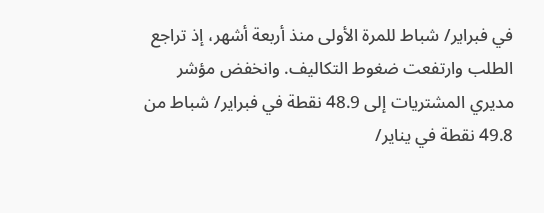في فبراير/ شباط للمرة الأولى منذ أربعة أشهر، إذ تراجع الطلب وارتفعت ضغوط التكاليف. وانخفض مؤشر مديري المشتريات إلى 48.9 نقطة في فبراير/ شباط من 49.8 نقطة في يناير/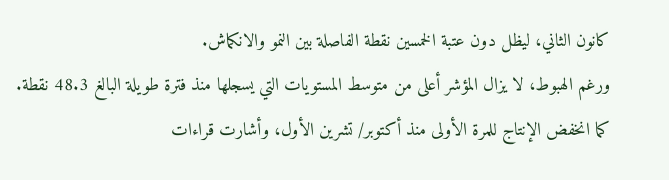كانون الثاني، ليظل دون عتبة الخمسين نقطة الفاصلة بين النمو والانكماش.
ورغم الهبوط، لا يزال المؤشر أعلى من متوسط المستويات التي يسجلها منذ فترة طويلة البالغ 48.3 نقطة.
كما انخفض الإنتاج للمرة الأولى منذ أكتوبر/ تشرين الأول، وأشارت قراءات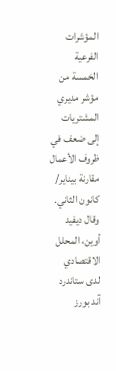المؤشرات الفرعية الخمسة من مؤشر مديري المشتريات إلى ضعف في ظروف الأعمال مقارنة بيناير/ كانون الثاني. وقال ديفيد أوين، المحلل الاقتصادي لدى ستاندرد آند بورز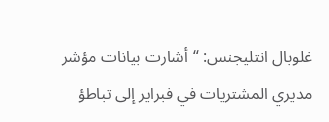غلوبال انتليجنس: “أشارت بيانات مؤشر مديري المشتريات في فبراير إلى تباطؤ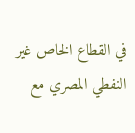في القطاع الخاص غير النفطي المصري مع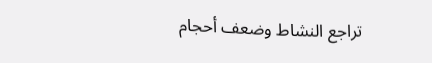تراجع النشاط وضعف أحجام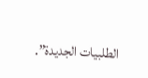الطلبيات الجديدة”.